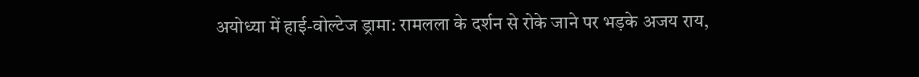अयोध्या में हाई-वोल्टेज ड्रामा: रामलला के दर्शन से रोके जाने पर भड़के अजय राय,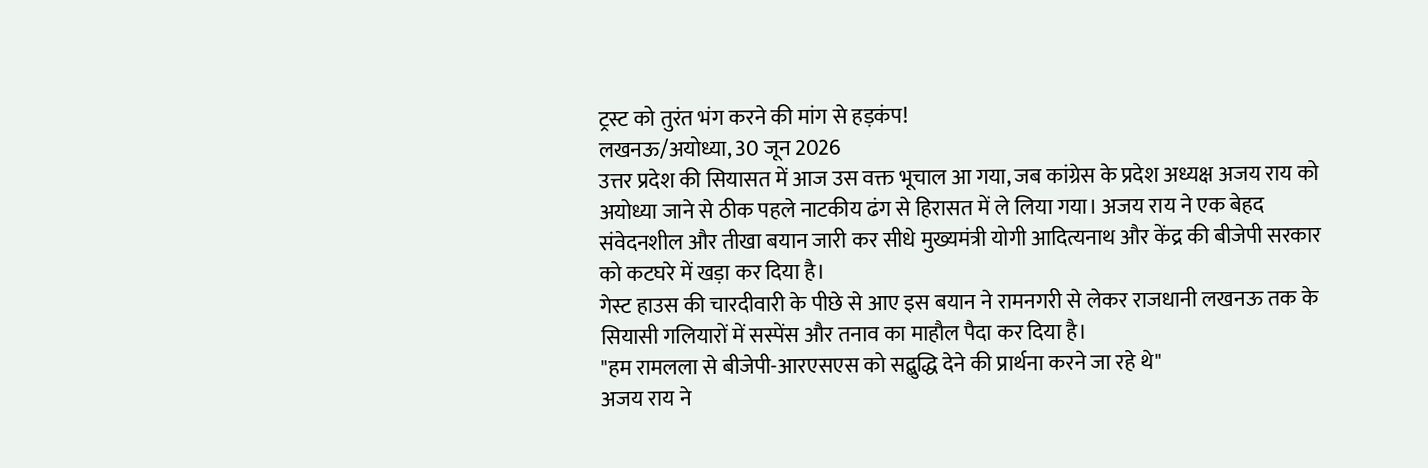ट्रस्ट को तुरंत भंग करने की मांग से हड़कंप!
लखनऊ/अयोध्या, 30 जून 2026
उत्तर प्रदेश की सियासत में आज उस वक्त भूचाल आ गया, जब कांग्रेस के प्रदेश अध्यक्ष अजय राय को अयोध्या जाने से ठीक पहले नाटकीय ढंग से हिरासत में ले लिया गया। अजय राय ने एक बेहद संवेदनशील और तीखा बयान जारी कर सीधे मुख्यमंत्री योगी आदित्यनाथ और केंद्र की बीजेपी सरकार को कटघरे में खड़ा कर दिया है।
गेस्ट हाउस की चारदीवारी के पीछे से आए इस बयान ने रामनगरी से लेकर राजधानी लखनऊ तक के सियासी गलियारों में सस्पेंस और तनाव का माहौल पैदा कर दिया है।
"हम रामलला से बीजेपी-आरएसएस को सद्बुद्धि देने की प्रार्थना करने जा रहे थे"
अजय राय ने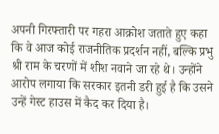अपनी गिरफ्तारी पर गहरा आक्रोश जताते हुए कहा कि वे आज कोई राजनीतिक प्रदर्शन नहीं, बल्कि प्रभु श्री राम के चरणों में शीश नवाने जा रहे थे। उन्होंने आरोप लगाया कि सरकार इतनी डरी हुई है कि उसने उन्हें गेस्ट हाउस में कैद कर दिया है।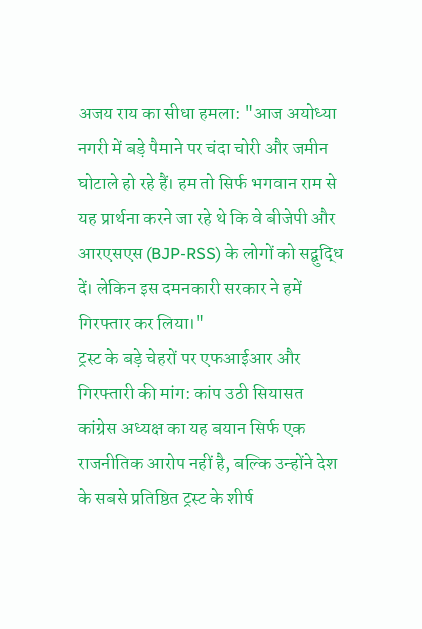अजय राय का सीधा हमला: "आज अयोध्या नगरी में बड़े पैमाने पर चंदा चोरी और जमीन घोटाले हो रहे हैं। हम तो सिर्फ भगवान राम से यह प्रार्थना करने जा रहे थे कि वे बीजेपी और आरएसएस (BJP-RSS) के लोगों को सद्बुद्धि दें। लेकिन इस दमनकारी सरकार ने हमें गिरफ्तार कर लिया।"
ट्रस्ट के बड़े चेहरों पर एफआईआर और गिरफ्तारी की मांग: कांप उठी सियासत
कांग्रेस अध्यक्ष का यह बयान सिर्फ एक राजनीतिक आरोप नहीं है, बल्कि उन्होंने देश के सबसे प्रतिष्ठित ट्रस्ट के शीर्ष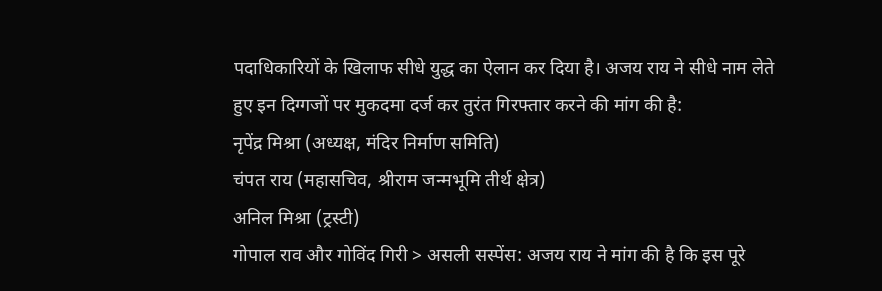पदाधिकारियों के खिलाफ सीधे युद्ध का ऐलान कर दिया है। अजय राय ने सीधे नाम लेते हुए इन दिग्गजों पर मुकदमा दर्ज कर तुरंत गिरफ्तार करने की मांग की है:
नृपेंद्र मिश्रा (अध्यक्ष, मंदिर निर्माण समिति)
चंपत राय (महासचिव, श्रीराम जन्मभूमि तीर्थ क्षेत्र)
अनिल मिश्रा (ट्रस्टी)
गोपाल राव और गोविंद गिरी > असली सस्पेंस: अजय राय ने मांग की है कि इस पूरे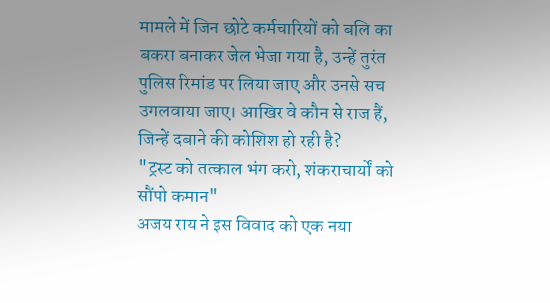मामले में जिन छोटे कर्मचारियों को बलि का बकरा बनाकर जेल भेजा गया है, उन्हें तुरंत पुलिस रिमांड पर लिया जाए और उनसे सच उगलवाया जाए। आखिर वे कौन से राज हैं, जिन्हें दबाने की कोशिश हो रही है?
"ट्रस्ट को तत्काल भंग करो, शंकराचार्यों को सौंपो कमान"
अजय राय ने इस विवाद को एक नया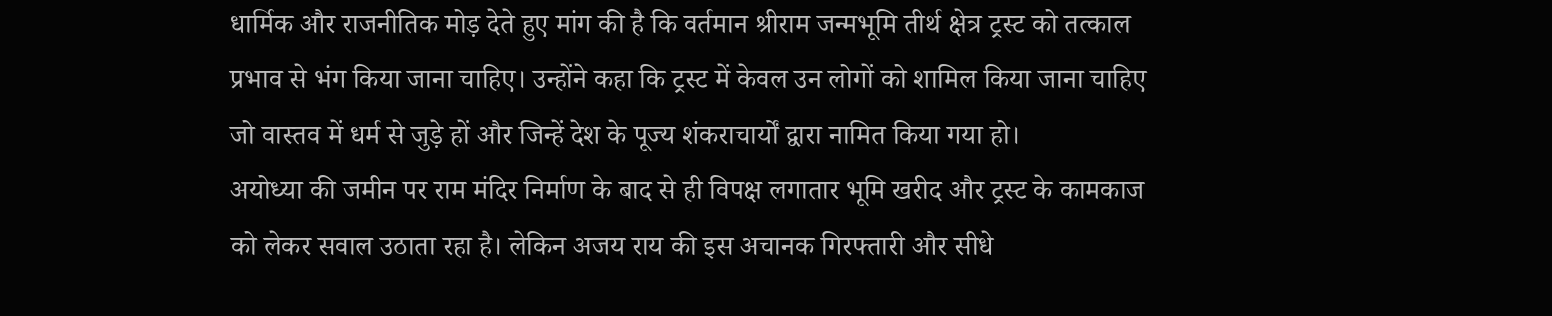धार्मिक और राजनीतिक मोड़ देते हुए मांग की है कि वर्तमान श्रीराम जन्मभूमि तीर्थ क्षेत्र ट्रस्ट को तत्काल प्रभाव से भंग किया जाना चाहिए। उन्होंने कहा कि ट्रस्ट में केवल उन लोगों को शामिल किया जाना चाहिए जो वास्तव में धर्म से जुड़े हों और जिन्हें देश के पूज्य शंकराचार्यों द्वारा नामित किया गया हो।
अयोध्या की जमीन पर राम मंदिर निर्माण के बाद से ही विपक्ष लगातार भूमि खरीद और ट्रस्ट के कामकाज को लेकर सवाल उठाता रहा है। लेकिन अजय राय की इस अचानक गिरफ्तारी और सीधे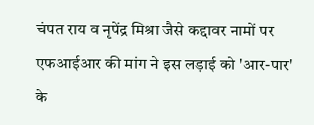चंपत राय व नृपेंद्र मिश्रा जैसे कद्दावर नामों पर एफआईआर की मांग ने इस लड़ाई को 'आर-पार' के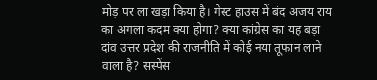मोड़ पर ला खड़ा किया है। गेस्ट हाउस में बंद अजय राय का अगला कदम क्या होगा? क्या कांग्रेस का यह बड़ा दांव उत्तर प्रदेश की राजनीति में कोई नया तूफान लाने वाला है? सस्पेंस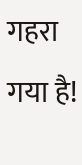गहरा गया है!